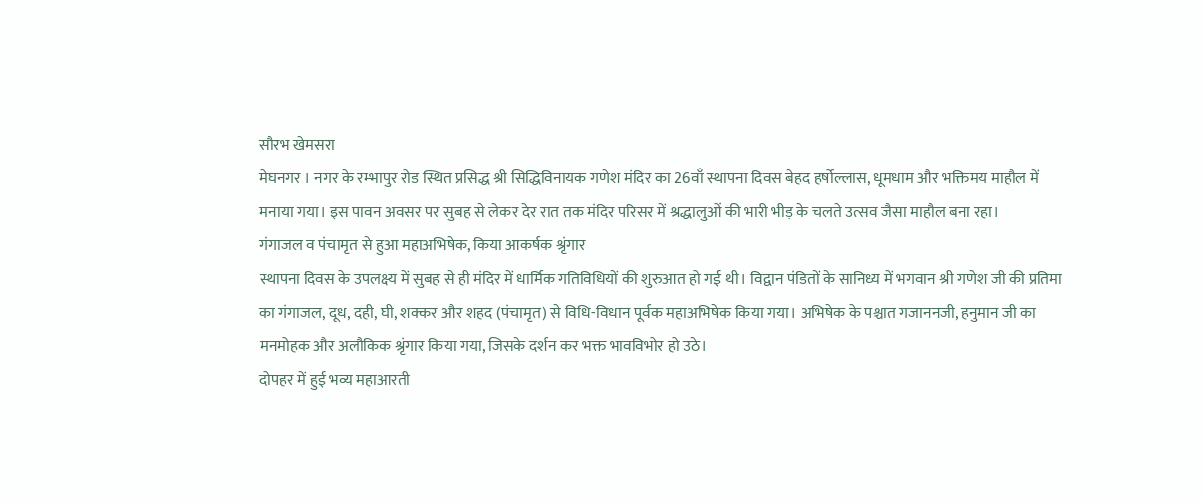सौरभ खेमसरा
मेघनगर । नगर के रम्भापुर रोड स्थित प्रसिद्ध श्री सिद्धिविनायक गणेश मंदिर का 26वाँ स्थापना दिवस बेहद हर्षोल्लास, धूमधाम और भक्तिमय माहौल में मनाया गया। इस पावन अवसर पर सुबह से लेकर देर रात तक मंदिर परिसर में श्रद्धालुओं की भारी भीड़ के चलते उत्सव जैसा माहौल बना रहा।
गंगाजल व पंचामृत से हुआ महाअभिषेक, किया आकर्षक श्रृंगार
स्थापना दिवस के उपलक्ष्य में सुबह से ही मंदिर में धार्मिक गतिविधियों की शुरुआत हो गई थी। विद्वान पंडितों के सानिध्य में भगवान श्री गणेश जी की प्रतिमा का गंगाजल, दूध, दही, घी, शक्कर और शहद (पंचामृत) से विधि-विधान पूर्वक महाअभिषेक किया गया। अभिषेक के पश्चात गजाननजी, हनुमान जी का मनमोहक और अलौकिक श्रृंगार किया गया, जिसके दर्शन कर भक्त भावविभोर हो उठे।
दोपहर में हुई भव्य महाआरती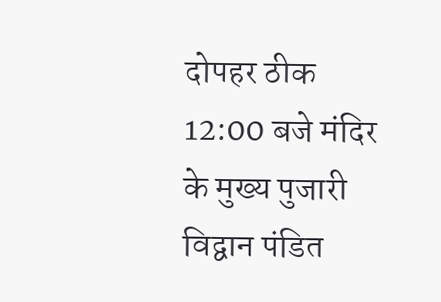दोपहर ठीक 12:00 बजे मंदिर के मुख्य पुजारी विद्वान पंडित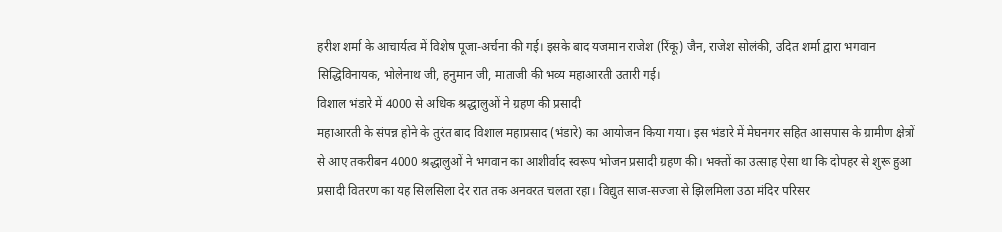हरीश शर्मा के आचार्यत्व में विशेष पूजा-अर्चना की गई। इसके बाद यजमान राजेश (रिंकू) जैन, राजेश सोलंकी, उदित शर्मा द्वारा भगवान सिद्धिविनायक, भोलेनाथ जी, हनुमान जी, माताजी की भव्य महाआरती उतारी गई।
विशाल भंडारे में 4000 से अधिक श्रद्धालुओं ने ग्रहण की प्रसादी
महाआरती के संपन्न होने के तुरंत बाद विशाल महाप्रसाद (भंडारे) का आयोजन किया गया। इस भंडारे में मेघनगर सहित आसपास के ग्रामीण क्षेत्रों से आए तकरीबन 4000 श्रद्धालुओं ने भगवान का आशीर्वाद स्वरूप भोजन प्रसादी ग्रहण की। भक्तों का उत्साह ऐसा था कि दोपहर से शुरू हुआ प्रसादी वितरण का यह सिलसिला देर रात तक अनवरत चलता रहा। विद्युत साज-सज्जा से झिलमिला उठा मंदिर परिसर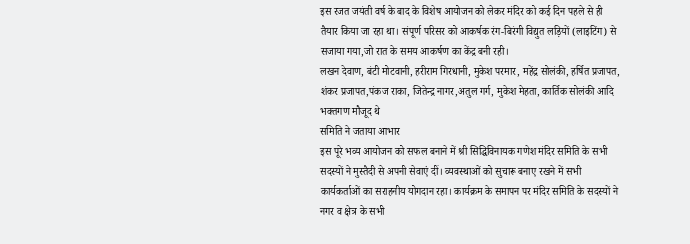इस रजत जयंती वर्ष के बाद के विशेष आयोजन को लेकर मंदिर को कई दिन पहले से ही तैयार किया जा रहा था। संपूर्ण परिसर को आकर्षक रंग-बिरंगी विद्युत लड़ियों (लाइटिंग) से सजाया गया,जो रात के समय आकर्षण का केंद्र बनी रही।
लखन देवाण, बंटी मोटवानी, हरीराम गिरधानी, मुकेश परमार, महेंद्र सोलंकी, हर्षित प्रजापत, शंकर प्रजापत,पंकज राका, जितेन्द्र नागर,अतुल गर्ग, मुकेश मेहता, कार्तिक सोलंकी आदि भक्तगण मौजूद थे
समिति ने जताया आभार
इस पूरे भव्य आयोजन को सफल बनाने में श्री सिद्धिविनायक गणेश मंदिर समिति के सभी सदस्यों ने मुस्तैदी से अपनी सेवाएं दीं। व्यवस्थाओं को सुचारू बनाए रखने में सभी कार्यकर्ताओं का सराहनीय योगदान रहा। कार्यक्रम के समापन पर मंदिर समिति के सदस्यों ने नगर व क्षेत्र के सभी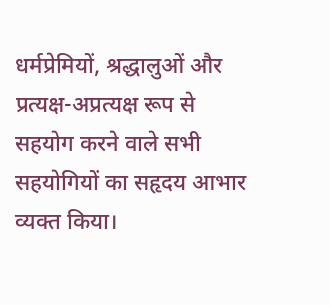धर्मप्रेमियों, श्रद्धालुओं और प्रत्यक्ष-अप्रत्यक्ष रूप से सहयोग करने वाले सभी सहयोगियों का सहृदय आभार व्यक्त किया।